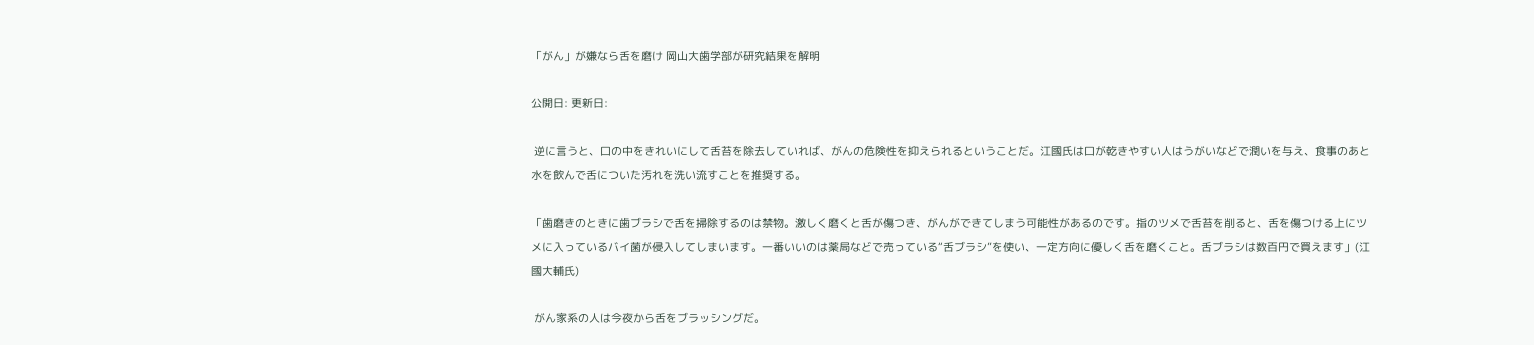「がん」が嫌なら舌を磨け 岡山大歯学部が研究結果を解明

公開日: 更新日:

 逆に言うと、口の中をきれいにして舌苔を除去していれば、がんの危険性を抑えられるということだ。江國氏は口が乾きやすい人はうがいなどで潤いを与え、食事のあと水を飲んで舌についた汚れを洗い流すことを推奨する。

「歯磨きのときに歯ブラシで舌を掃除するのは禁物。激しく磨くと舌が傷つき、がんができてしまう可能性があるのです。指のツメで舌苔を削ると、舌を傷つける上にツメに入っているバイ菌が侵入してしまいます。一番いいのは薬局などで売っている“舌ブラシ”を使い、一定方向に優しく舌を磨くこと。舌ブラシは数百円で買えます」(江國大輔氏)

 がん家系の人は今夜から舌をブラッシングだ。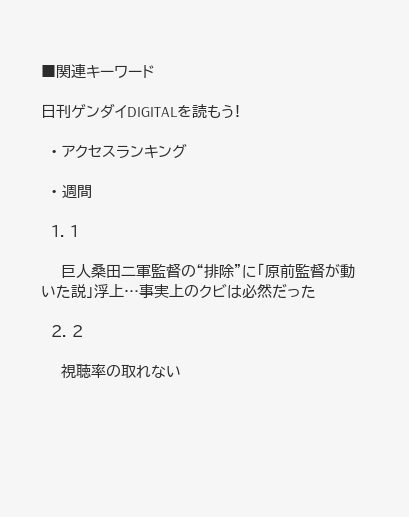■関連キーワード

日刊ゲンダイDIGITALを読もう!

  • アクセスランキング

  • 週間

  1. 1

    巨人桑田二軍監督の“排除”に「原前監督が動いた説」浮上…事実上のクビは必然だった

  2. 2

    視聴率の取れない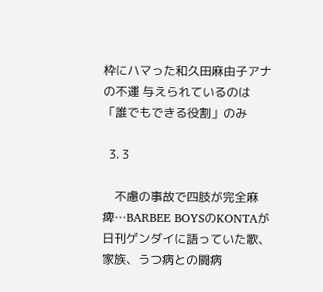枠にハマった和久田麻由子アナの不運 与えられているのは「誰でもできる役割」のみ

  3. 3

    不慮の事故で四肢が完全麻痺…BARBEE BOYSのKONTAが日刊ゲンダイに語っていた歌、家族、うつ病との闘病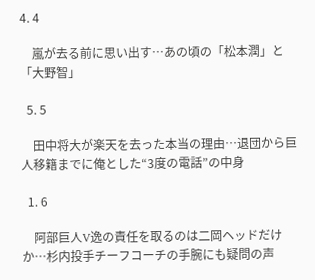4. 4

    嵐が去る前に思い出す…あの頃の「松本潤」と「大野智」

  5. 5

    田中将大が楽天を去った本当の理由…退団から巨人移籍までに俺とした“3度の電話”の中身

  1. 6

    阿部巨人V逸の責任を取るのは二岡ヘッドだけか…杉内投手チーフコーチの手腕にも疑問の声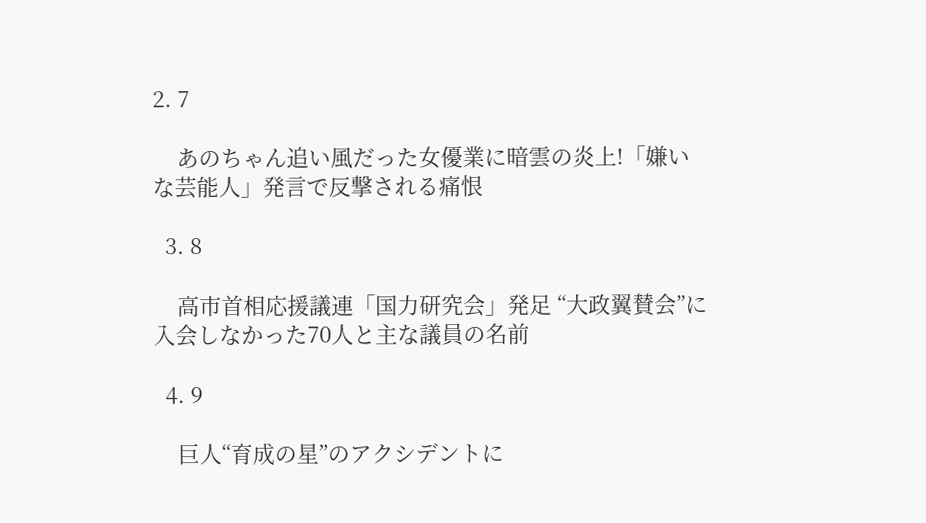2. 7

    あのちゃん追い風だった女優業に暗雲の炎上!「嫌いな芸能人」発言で反撃される痛恨

  3. 8

    高市首相応援議連「国力研究会」発足 “大政翼賛会”に入会しなかった70人と主な議員の名前

  4. 9

    巨人“育成の星”のアクシデントに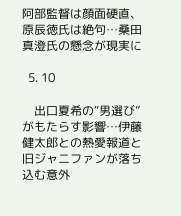阿部監督は顔面硬直、原辰徳氏は絶句…桑田真澄氏の懸念が現実に

  5. 10

    出口夏希の“男選び”がもたらす影響…伊藤健太郎との熱愛報道と旧ジャニファンが落ち込む意外